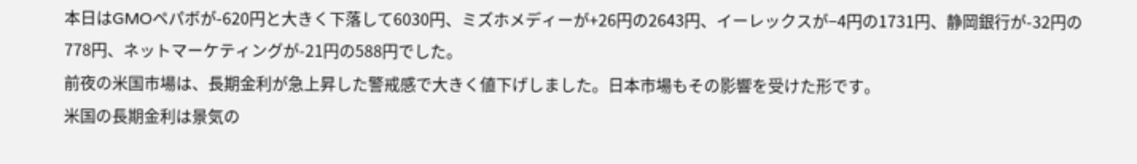本日はGMOペパボが-620円と大きく下落して6030円、ミズホメディーが+26円の2643円、イーレックスが−4円の1731円、静岡銀行が-32円の778円、ネットマーケティングが-21円の588円でした。
前夜の米国市場は、長期金利が急上昇した警戒感で大きく値下げしました。日本市場もその影響を受けた形です。
米国の長期金利は景気の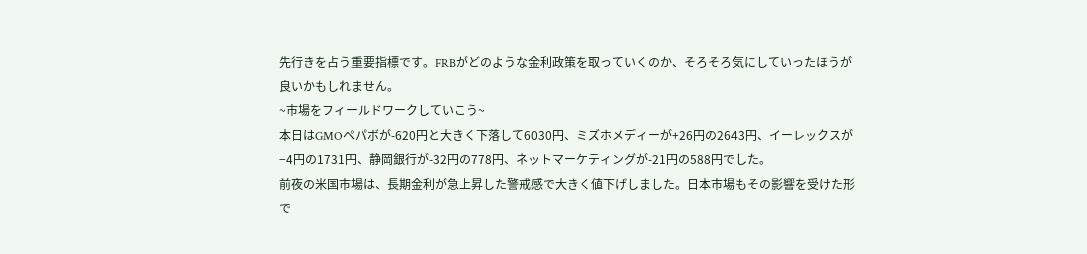先行きを占う重要指標です。FRBがどのような金利政策を取っていくのか、そろそろ気にしていったほうが良いかもしれません。
~市場をフィールドワークしていこう~
本日はGMOペパボが-620円と大きく下落して6030円、ミズホメディーが+26円の2643円、イーレックスが−4円の1731円、静岡銀行が-32円の778円、ネットマーケティングが-21円の588円でした。
前夜の米国市場は、長期金利が急上昇した警戒感で大きく値下げしました。日本市場もその影響を受けた形で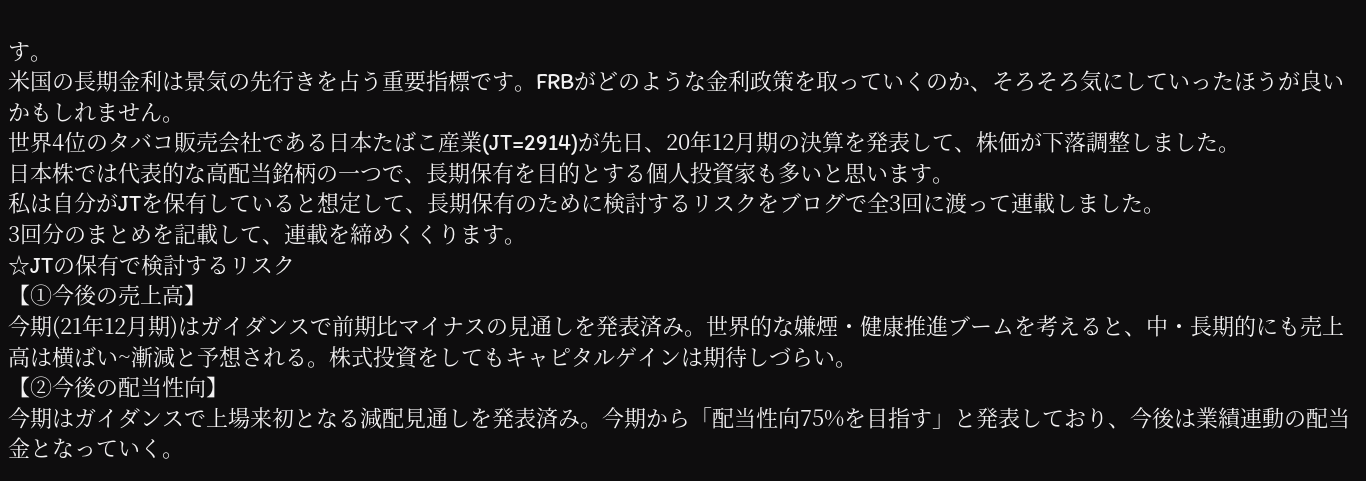す。
米国の長期金利は景気の先行きを占う重要指標です。FRBがどのような金利政策を取っていくのか、そろそろ気にしていったほうが良いかもしれません。
世界4位のタバコ販売会社である日本たばこ産業(JT=2914)が先日、20年12月期の決算を発表して、株価が下落調整しました。
日本株では代表的な高配当銘柄の一つで、長期保有を目的とする個人投資家も多いと思います。
私は自分がJTを保有していると想定して、長期保有のために検討するリスクをブログで全3回に渡って連載しました。
3回分のまとめを記載して、連載を締めくくります。
☆JTの保有で検討するリスク
【①今後の売上高】
今期(21年12月期)はガイダンスで前期比マイナスの見通しを発表済み。世界的な嫌煙・健康推進ブームを考えると、中・長期的にも売上高は横ばい~漸減と予想される。株式投資をしてもキャピタルゲインは期待しづらい。
【②今後の配当性向】
今期はガイダンスで上場来初となる減配見通しを発表済み。今期から「配当性向75%を目指す」と発表しており、今後は業績連動の配当金となっていく。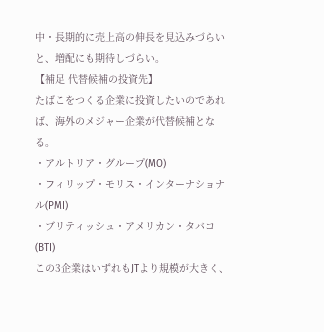中・長期的に売上高の伸長を見込みづらいと、増配にも期待しづらい。
【補足 代替候補の投資先】
たばこをつくる企業に投資したいのであれば、海外のメジャー企業が代替候補となる。
・アルトリア・グループ(MO)
・フィリップ・モリス・インターナショナル(PMI)
・ブリティッシュ・アメリカン・タバコ(BTI)
この3企業はいずれもJTより規模が大きく、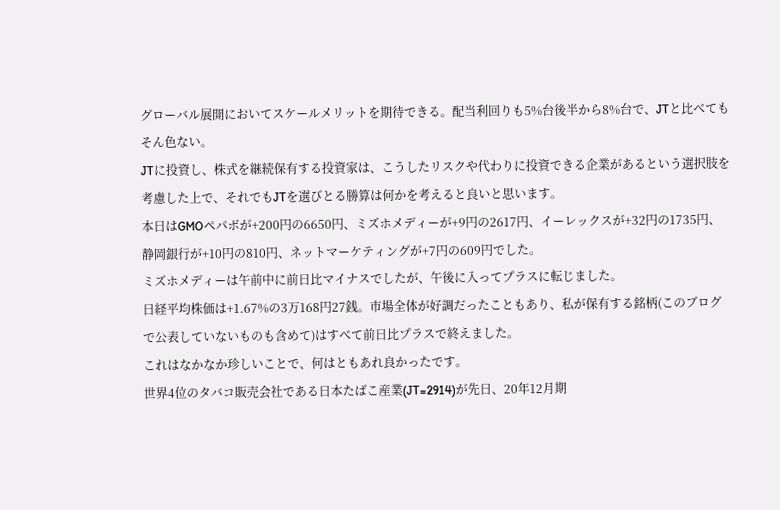グローバル展開においてスケールメリットを期待できる。配当利回りも5%台後半から8%台で、JTと比べてもそん色ない。
JTに投資し、株式を継続保有する投資家は、こうしたリスクや代わりに投資できる企業があるという選択肢を考慮した上で、それでもJTを選びとる勝算は何かを考えると良いと思います。
本日はGMOペパボが+200円の6650円、ミズホメディーが+9円の2617円、イーレックスが+32円の1735円、静岡銀行が+10円の810円、ネットマーケティングが+7円の609円でした。
ミズホメディーは午前中に前日比マイナスでしたが、午後に入ってプラスに転じました。
日経平均株価は+1.67%の3万168円27銭。市場全体が好調だったこともあり、私が保有する銘柄(このブログで公表していないものも含めて)はすべて前日比プラスで終えました。
これはなかなか珍しいことで、何はともあれ良かったです。
世界4位のタバコ販売会社である日本たばこ産業(JT=2914)が先日、20年12月期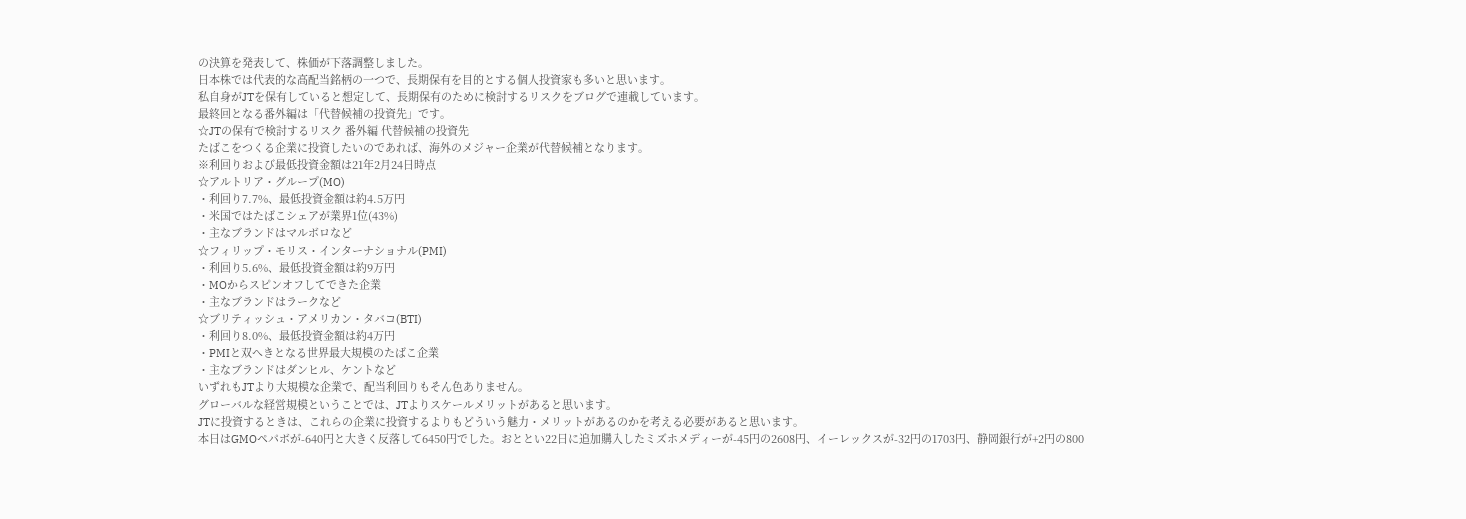の決算を発表して、株価が下落調整しました。
日本株では代表的な高配当銘柄の一つで、長期保有を目的とする個人投資家も多いと思います。
私自身がJTを保有していると想定して、長期保有のために検討するリスクをブログで連載しています。
最終回となる番外編は「代替候補の投資先」です。
☆JTの保有で検討するリスク 番外編 代替候補の投資先
たばこをつくる企業に投資したいのであれば、海外のメジャー企業が代替候補となります。
※利回りおよび最低投資金額は21年2月24日時点
☆アルトリア・グループ(MO)
・利回り7.7%、最低投資金額は約4.5万円
・米国ではたばこシェアが業界1位(43%)
・主なブランドはマルボロなど
☆フィリップ・モリス・インターナショナル(PMI)
・利回り5.6%、最低投資金額は約9万円
・MOからスピンオフしてできた企業
・主なブランドはラークなど
☆ブリティッシュ・アメリカン・タバコ(BTI)
・利回り8.0%、最低投資金額は約4万円
・PMIと双へきとなる世界最大規模のたばこ企業
・主なブランドはダンヒル、ケントなど
いずれもJTより大規模な企業で、配当利回りもそん色ありません。
グローバルな経営規模ということでは、JTよりスケールメリットがあると思います。
JTに投資するときは、これらの企業に投資するよりもどういう魅力・メリットがあるのかを考える必要があると思います。
本日はGMOペパボが-640円と大きく反落して6450円でした。おととい22日に追加購入したミズホメディーが-45円の2608円、イーレックスが-32円の1703円、静岡銀行が+2円の800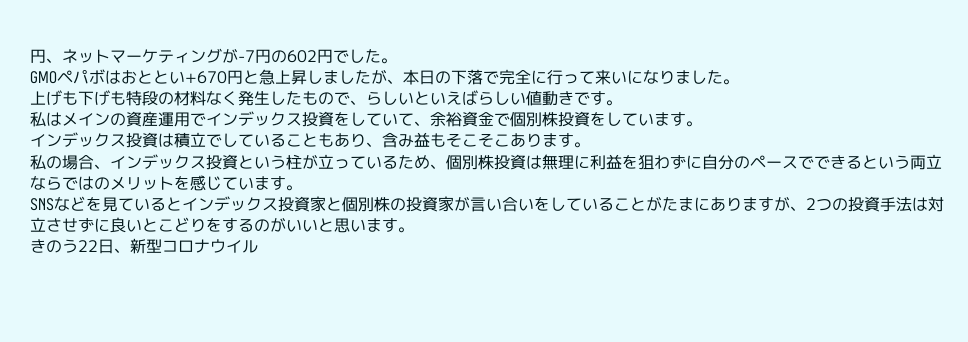円、ネットマーケティングが-7円の602円でした。
GMOペパボはおととい+670円と急上昇しましたが、本日の下落で完全に行って来いになりました。
上げも下げも特段の材料なく発生したもので、らしいといえばらしい値動きです。
私はメインの資産運用でインデックス投資をしていて、余裕資金で個別株投資をしています。
インデックス投資は積立でしていることもあり、含み益もそこそこあります。
私の場合、インデックス投資という柱が立っているため、個別株投資は無理に利益を狙わずに自分のペースでできるという両立ならではのメリットを感じています。
SNSなどを見ているとインデックス投資家と個別株の投資家が言い合いをしていることがたまにありますが、2つの投資手法は対立させずに良いとこどりをするのがいいと思います。
きのう22日、新型コロナウイル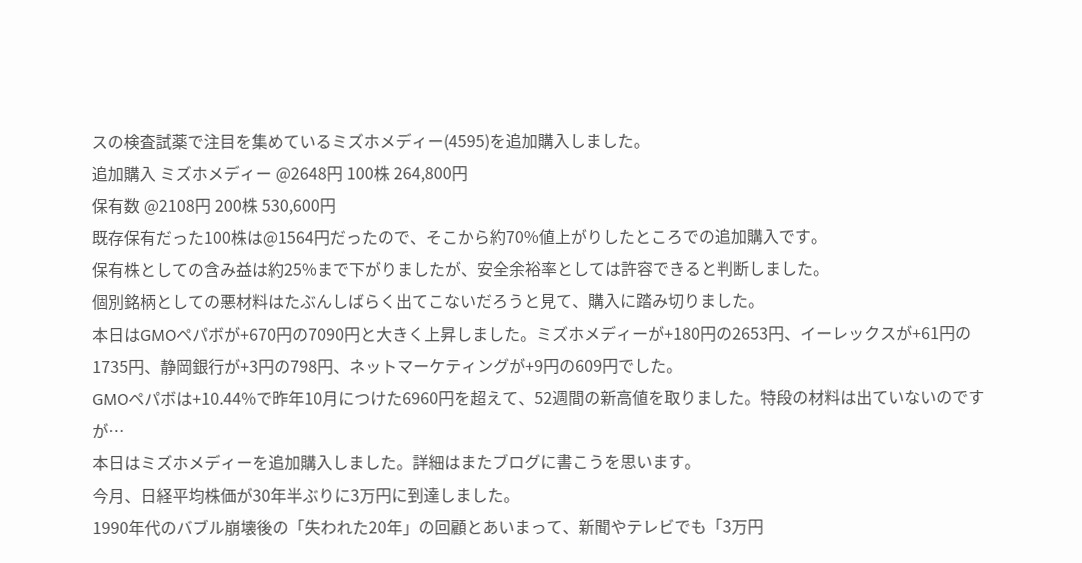スの検査試薬で注目を集めているミズホメディー(4595)を追加購入しました。
追加購入 ミズホメディー @2648円 100株 264,800円
保有数 @2108円 200株 530,600円
既存保有だった100株は@1564円だったので、そこから約70%値上がりしたところでの追加購入です。
保有株としての含み益は約25%まで下がりましたが、安全余裕率としては許容できると判断しました。
個別銘柄としての悪材料はたぶんしばらく出てこないだろうと見て、購入に踏み切りました。
本日はGMOペパボが+670円の7090円と大きく上昇しました。ミズホメディーが+180円の2653円、イーレックスが+61円の1735円、静岡銀行が+3円の798円、ネットマーケティングが+9円の609円でした。
GMOペパボは+10.44%で昨年10月につけた6960円を超えて、52週間の新高値を取りました。特段の材料は出ていないのですが…
本日はミズホメディーを追加購入しました。詳細はまたブログに書こうを思います。
今月、日経平均株価が30年半ぶりに3万円に到達しました。
1990年代のバブル崩壊後の「失われた20年」の回顧とあいまって、新聞やテレビでも「3万円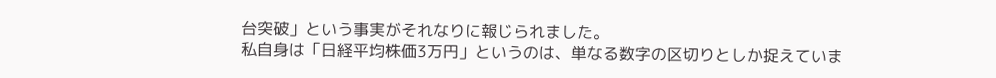台突破」という事実がそれなりに報じられました。
私自身は「日経平均株価3万円」というのは、単なる数字の区切りとしか捉えていま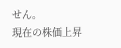せん。
現在の株価上昇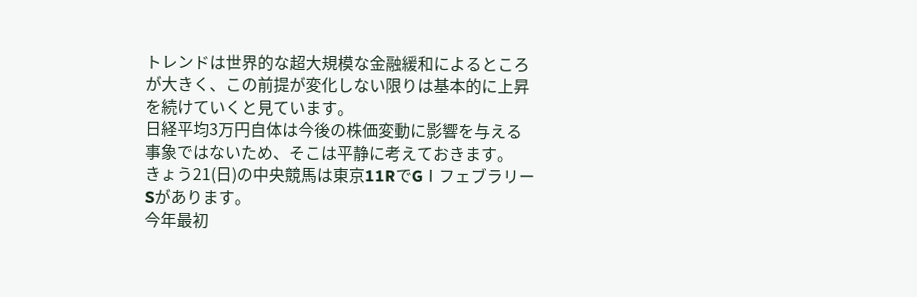トレンドは世界的な超大規模な金融緩和によるところが大きく、この前提が変化しない限りは基本的に上昇を続けていくと見ています。
日経平均3万円自体は今後の株価変動に影響を与える事象ではないため、そこは平静に考えておきます。
きょう21(日)の中央競馬は東京11RでGⅠフェブラリーSがあります。
今年最初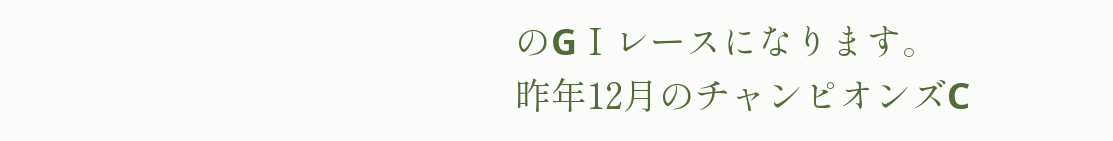のGⅠレースになります。
昨年12月のチャンピオンズC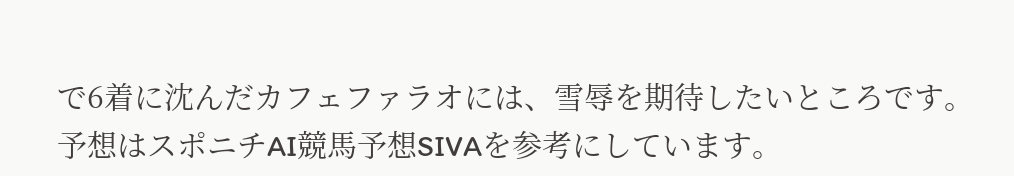で6着に沈んだカフェファラオには、雪辱を期待したいところです。
予想はスポニチAI競馬予想SIVAを参考にしています。